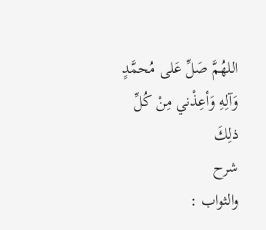اللهُمَّ صَلِّ عَلى مُحمَّدٍ وَآلِهِ وَأعِذْني مِنْ كُلِّ ذلِكَ
شرح
والثواب :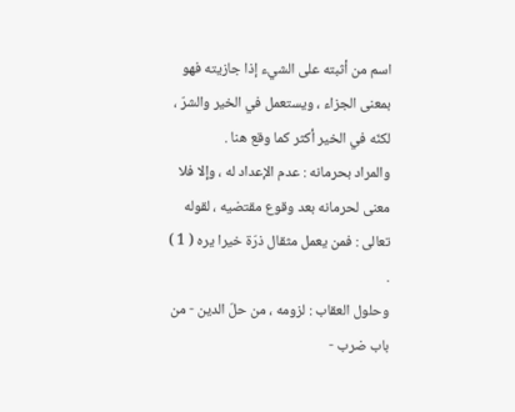اسم من أثبته على الشيء إذا جازيته فهو بمعنى الجزاء ، ويستعمل في الخير والشرّ ، لكنّه في الخير أكثر كما وقع هنا .
والمراد بحرمانه : عدم الإعداد له ، وإلا فلا معنى لحرمانه بعد وقوع مقتضيه ، لقوله تعالى : فمن يعمل مثقال ذرّة خيرا يره ( 1 ) .
وحلول العقاب : لزومه ، من حلّ الدين - من باب ضرب -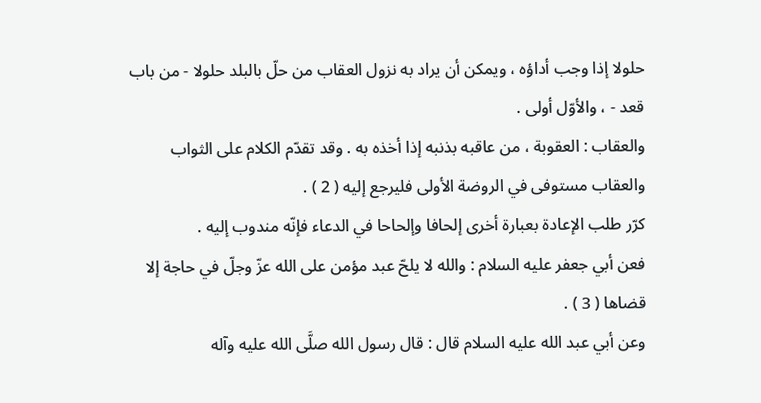حلولا إذا وجب أداؤه ، ويمكن أن يراد به نزول العقاب من حلّ بالبلد حلولا - من باب قعد - ، والأوّل أولى .
والعقاب : العقوبة ، من عاقبه بذنبه إذا أخذه به . وقد تقدّم الكلام على الثواب والعقاب مستوفى في الروضة الأولى فليرجع إليه ( 2 ) .
كرّر طلب الإعادة بعبارة أخرى إلحافا وإلحاحا في الدعاء فإنّه مندوب إليه .
فعن أبي جعفر عليه السلام : والله لا يلحّ عبد مؤمن على الله عزّ وجلّ في حاجة إلا قضاها ( 3 ) .
وعن أبي عبد الله عليه السلام قال : قال رسول الله صلَّى الله عليه وآله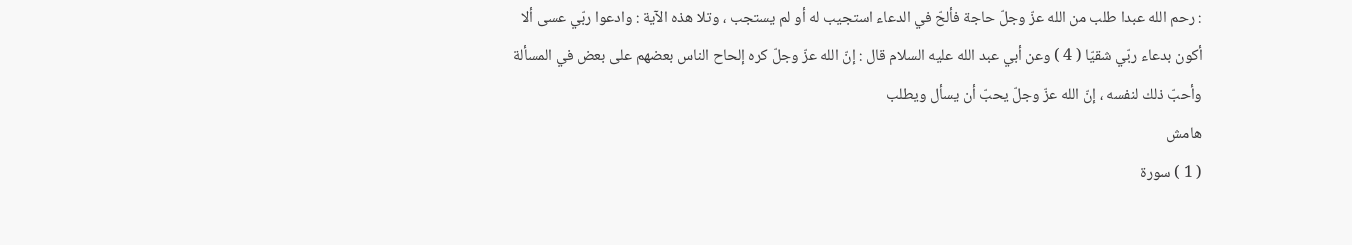: رحم الله عبدا طلب من الله عزّ وجلّ حاجة فألحّ في الدعاء استجيب له أو لم يستجب ، وتلا هذه الآية : وادعوا ربّي عسى ألا أكون بدعاء ربّي شقيّا ( 4 ) وعن أبي عبد الله عليه السلام قال : إنّ الله عزّ وجلّ كره إلحاح الناس بعضهم على بعض في المسألة وأحبّ ذلك لنفسه ، إنّ الله عزّ وجلّ يحبّ أن يسأل ويطلب
هامش
( 1 ) سورة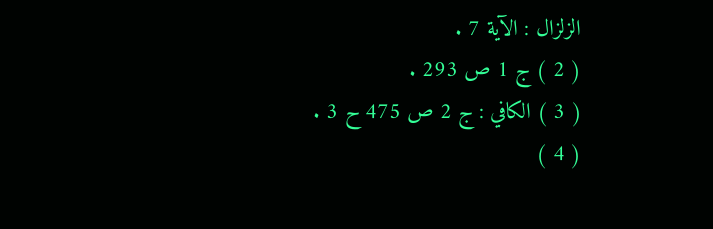الزلزال : الآية 7 .
( 2 ) ج 1 ص 293 .
( 3 ) الكافي : ج 2 ص 475 ح 3 .
( 4 )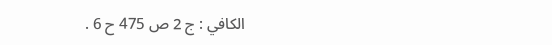الكافي : ج 2 ص 475 ح 6 .